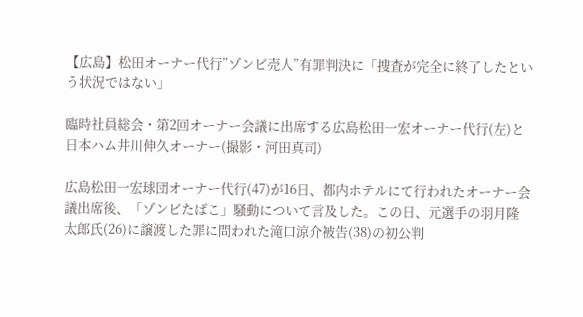【広島】松田オーナー代行”ゾンビ売人”有罪判決に「捜査が完全に終了したという状況ではない」

臨時社員総会・第2回オーナー会議に出席する広島松田一宏オーナー代行(左)と日本ハム井川伸久オーナー(撮影・河田真司)

広島松田一宏球団オーナー代行(47)が16日、都内ホテルにて行われたオーナー会議出席後、「ゾンビたばこ」騒動について言及した。この日、元選手の羽月隆太郎氏(26)に譲渡した罪に問われた滝口涼介被告(38)の初公判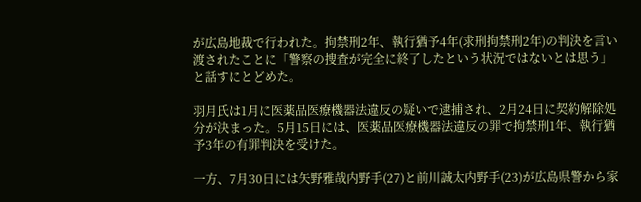が広島地裁で行われた。拘禁刑2年、執行猶予4年(求刑拘禁刑2年)の判決を言い渡されたことに「警察の捜査が完全に終了したという状況ではないとは思う」と話すにとどめた。

羽月氏は1月に医薬品医療機器法違反の疑いで逮捕され、2月24日に契約解除処分が決まった。5月15日には、医薬品医療機器法違反の罪で拘禁刑1年、執行猶予3年の有罪判決を受けた。

一方、7月30日には矢野雅哉内野手(27)と前川誠太内野手(23)が広島県警から家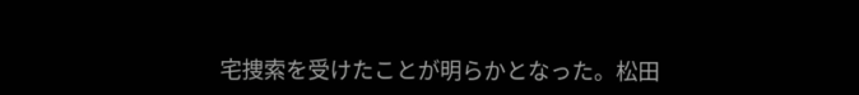宅捜索を受けたことが明らかとなった。松田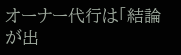オーナー代行は「結論が出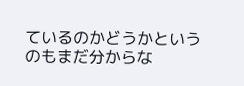ているのかどうかというのもまだ分からな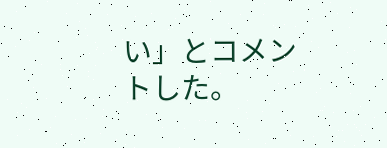い」とコメントした。